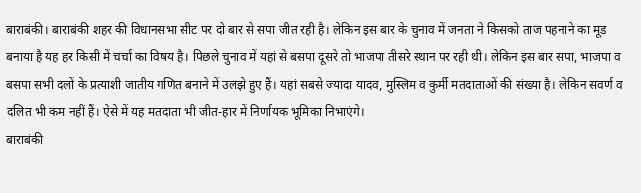बाराबंकी। बाराबंकी शहर की विधानसभा सीट पर दो बार से सपा जीत रही है। लेकिन इस बार के चुनाव में जनता ने किसको ताज पहनाने का मूड बनाया है यह हर किसी में चर्चा का विषय है। पिछले चुनाव में यहां से बसपा दूसरे तो भाजपा तीसरे स्थान पर रही थी। लेकिन इस बार सपा, भाजपा व बसपा सभी दलों के प्रत्याशी जातीय गणित बनाने में उलझे हुए हैं। यहां सबसे ज्यादा यादव, मुस्लिम व कुर्मी मतदाताओं की संख्या है। लेकिन सवर्ण व दलित भी कम नहीं हैं। ऐसे में यह मतदाता भी जीत-हार में निर्णायक भूमिका निभाएंगे।
बाराबंकी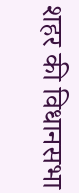शहर की विधानसभा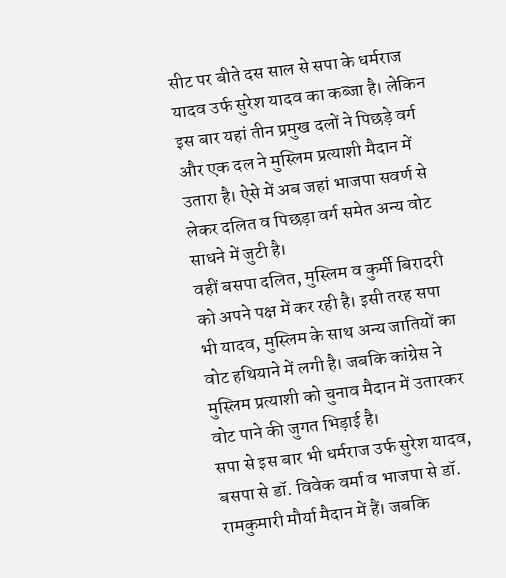सीट पर बीते दस साल से सपा के धर्मराज यादव उर्फ सुरेश यादव का कब्जा है। लेकिन इस बार यहां तीन प्रमुख दलों ने पिछड़े वर्ग और एक दल ने मुस्लिम प्रत्याशी मैदान में उतारा है। ऐसे में अब जहां भाजपा सवर्ण से लेकर दलित व पिछड़ा वर्ग समेत अन्य वोट साधने में जुटी है।
वहीं बसपा दलित, मुस्लिम व कुर्मी बिरादरी को अपने पक्ष में कर रही है। इसी तरह सपा भी यादव, मुस्लिम के साथ अन्य जातियों का वोट हथियाने में लगी है। जबकि कांग्रेस ने मुस्लिम प्रत्याशी को चुनाव मैदान में उतारकर वोट पाने की जुगत भिड़ाई है।
सपा से इस बार भी धर्मराज उर्फ सुरेश यादव, बसपा से डॉ. विवेक वर्मा व भाजपा से डॉ. रामकुमारी मौर्या मैदान में हैं। जबकि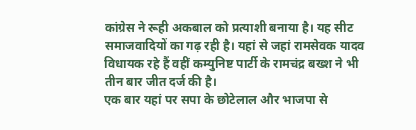कांग्रेस ने रूही अकबाल को प्रत्याशी बनाया है। यह सीट समाजवादियों का गढ़ रही है। यहां से जहां रामसेवक यादव विधायक रहे हैं वहीं कम्युनिष्ट पार्टी के रामचंद्र बख्श ने भी तीन बार जीत दर्ज की है।
एक बार यहां पर सपा के छोटेलाल और भाजपा से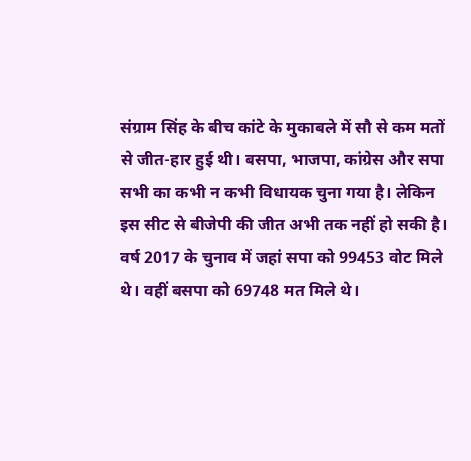संग्राम सिंह के बीच कांटे के मुकाबले में सौ से कम मतों से जीत-हार हुई थी। बसपा, भाजपा, कांग्रेस और सपा सभी का कभी न कभी विधायक चुना गया है। लेकिन इस सीट से बीजेपी की जीत अभी तक नहीं हो सकी है।
वर्ष 2017 के चुनाव में जहां सपा को 99453 वोट मिले थे। वहीं बसपा को 69748 मत मिले थे।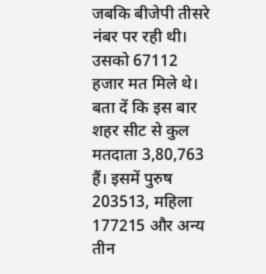जबकि बीजेपी तीसरे नंबर पर रही थी। उसको 67112 हजार मत मिले थे। बता दें कि इस बार शहर सीट से कुल मतदाता 3,80,763 हैं। इसमें पुरुष 203513, महिला 177215 और अन्य तीन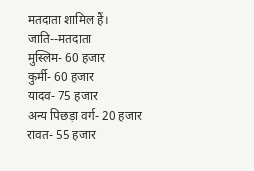मतदाता शामिल हैं।
जाति--मतदाता
मुस्लिम- 60 हजार
कुर्मी- 60 हजार
यादव- 75 हजार
अन्य पिछड़ा वर्ग- 20 हजार
रावत- 55 हजार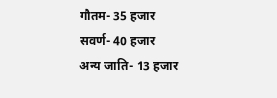गौतम- 35 हजार
सवर्ण- 40 हजार
अन्य जाति- 13 हजार